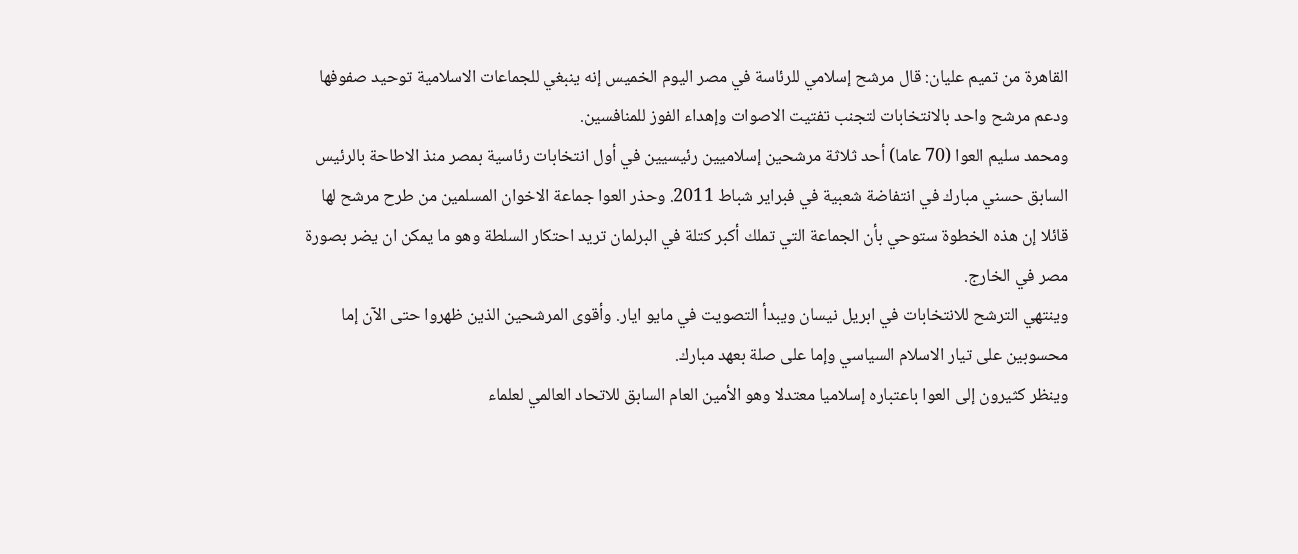القاهرة من تميم عليان: قال مرشح إسلامي للرئاسة في مصر اليوم الخميس إنه ينبغي للجماعات الاسلامية توحيد صفوفها ودعم مرشح واحد بالانتخابات لتجنب تفتيت الاصوات وإهداء الفوز للمنافسين.
ومحمد سليم العوا (70 عاما) أحد ثلاثة مرشحين إسلاميين رئيسيين في أول انتخابات رئاسية بمصر منذ الاطاحة بالرئيس السابق حسني مبارك في انتفاضة شعبية في فبراير شباط 2011. وحذر العوا جماعة الاخوان المسلمين من طرح مرشح لها قائلا إن هذه الخطوة ستوحي بأن الجماعة التي تملك أكبر كتلة في البرلمان تريد احتكار السلطة وهو ما يمكن ان يضر بصورة مصر في الخارج.
وينتهي الترشح للانتخابات في ابريل نيسان ويبدأ التصويت في مايو ايار. وأقوى المرشحين الذين ظهروا حتى الآن إما محسوبين على تيار الاسلام السياسي وإما على صلة بعهد مبارك.
وينظر كثيرون إلى العوا باعتباره إسلاميا معتدلا وهو الأمين العام السابق للاتحاد العالمي لعلماء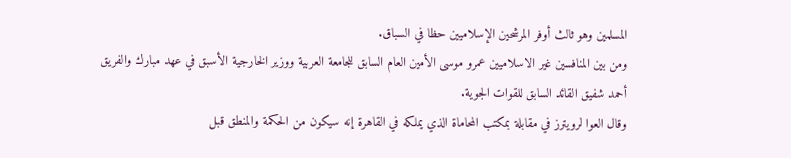المسلمين وهو ثالث أوفر المرشحين الإسلاميين حظا في السباق.
ومن بين المنافسين غير الاسلاميين عمرو موسى الأمين العام السابق للجامعة العربية ووزير الخارجية الأسبق في عهد مبارك والفريق أحمد شفيق القائد السابق للقوات الجوية.
وقال العوا لرويترز في مقابلة بمكتب المحاماة الذي يملكه في القاهرة إنه سيكون من الحكمة والمنطق قبل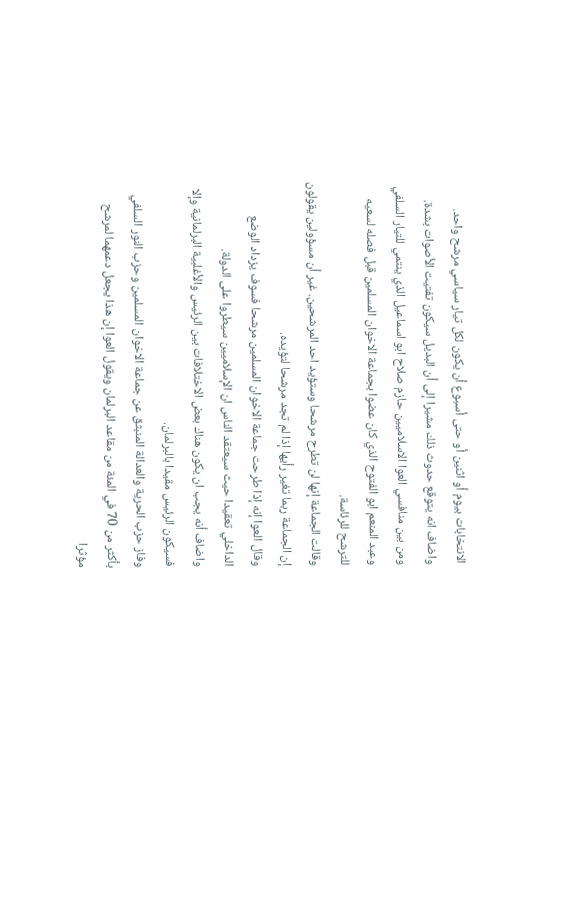الانتخابات بيوم أو اثنين أو حتى أسبوع أن يكون لكل تيار سياسي مرشح واحد.
واضاف انه يتوقع حدوث ذلك مشيرا إلى أن البديل سيكون تفتيت الأصوات بشدة.
ومن بين منافسي العوا الاسلاميين حازم صلاح ابو اسماعيل الذي ينتمي للتيار السلفي وعبد المنعم ابو الفتوح الذي كان عضوا بجماعة الاخوان المسلمين قبل فصله لسعيه للترشح للرئاسة.
وقالت الجماعة إنها لن تطرح مرشحا وستؤيد احد المرشحين. غير أن مسؤولين يقولون إن الجماعة ربما تغير رأيها إذا لم تجد مرشحا لتؤيده.
وقال العوا إنه إذا طرحت جماعة الاخوان المسلمين مرشحا فسوف يزداد الوضع الداخلي تعقيدا حيث سيعتقد الناس ان الإسلاميين سيطروا على الدولة.
واضاف أنه يجب ان يكون هناك بعض الاختلافات بين الرئيس والأغلبية البرلمانية وإلا فسيكون الرئيس مقيدا بالبرلمان.
وفاز حزب الحرية والعدالة المنبثق عن جماعة الاخوان المسلمين وحزب النور السلفي بأكثر من 70 في المئة من مقاعد البرلمان ويقول العوا إن هذا يجعل دعمهما لمرشح مؤثرا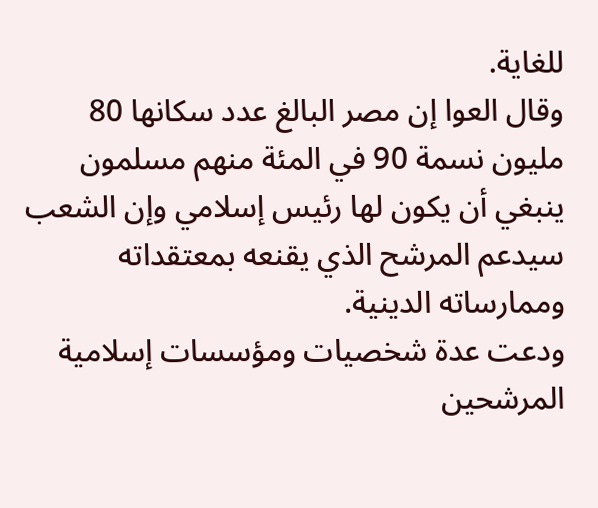للغاية.
وقال العوا إن مصر البالغ عدد سكانها 80 مليون نسمة 90 في المئة منهم مسلمون ينبغي أن يكون لها رئيس إسلامي وإن الشعب سيدعم المرشح الذي يقنعه بمعتقداته وممارساته الدينية.
ودعت عدة شخصيات ومؤسسات إسلامية المرشحين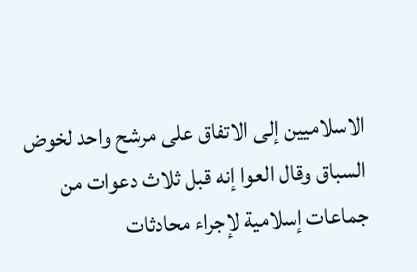الاسلاميين إلى الاتفاق على مرشح واحد لخوض السباق وقال العوا إنه قبل ثلاث دعوات من جماعات إسلامية لإجراء محادثات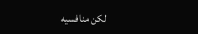لكن منافسيه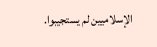الإسلاميين لم يستجيبوا.